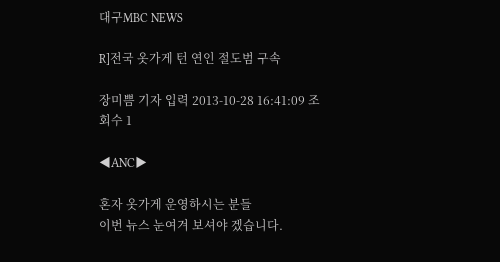대구MBC NEWS

R]전국 옷가게 턴 연인 절도범 구속

장미쁨 기자 입력 2013-10-28 16:41:09 조회수 1

◀ANC▶

혼자 옷가게 운영하시는 분들
이번 뉴스 눈여겨 보셔야 겠습니다.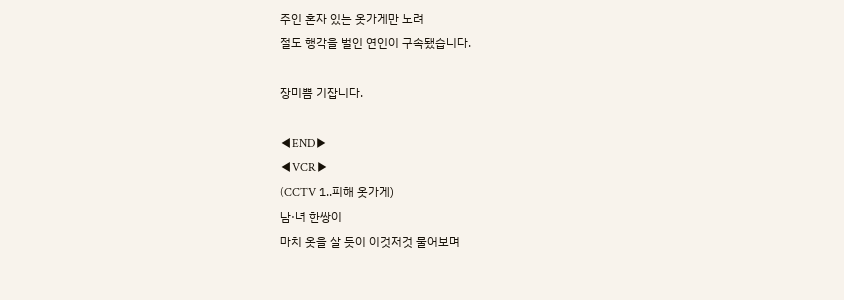주인 혼자 있는 옷가게만 노려
절도 행각을 벌인 연인이 구속됐습니다.

장미쁨 기잡니다.

◀END▶
◀VCR▶
(CCTV 1..피해 옷가게)
남·녀 한쌍이
마치 옷을 살 듯이 이것저것 물어보며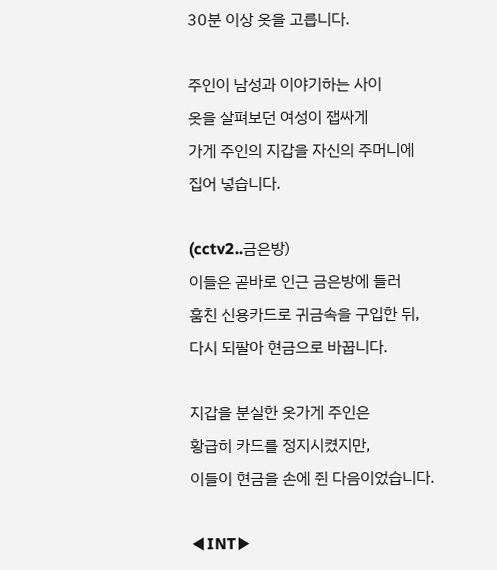30분 이상 옷을 고릅니다.

주인이 남성과 이야기하는 사이
옷을 살펴보던 여성이 잽싸게
가게 주인의 지갑을 자신의 주머니에
집어 넣습니다.

(cctv2..금은방)
이들은 곧바로 인근 금은방에 들러
훔친 신용카드로 귀금속을 구입한 뒤,
다시 되팔아 현금으로 바꿉니다.

지갑을 분실한 옷가게 주인은
황급히 카드를 정지시켰지만,
이들이 현금을 손에 쥔 다음이었습니다.

◀INT▶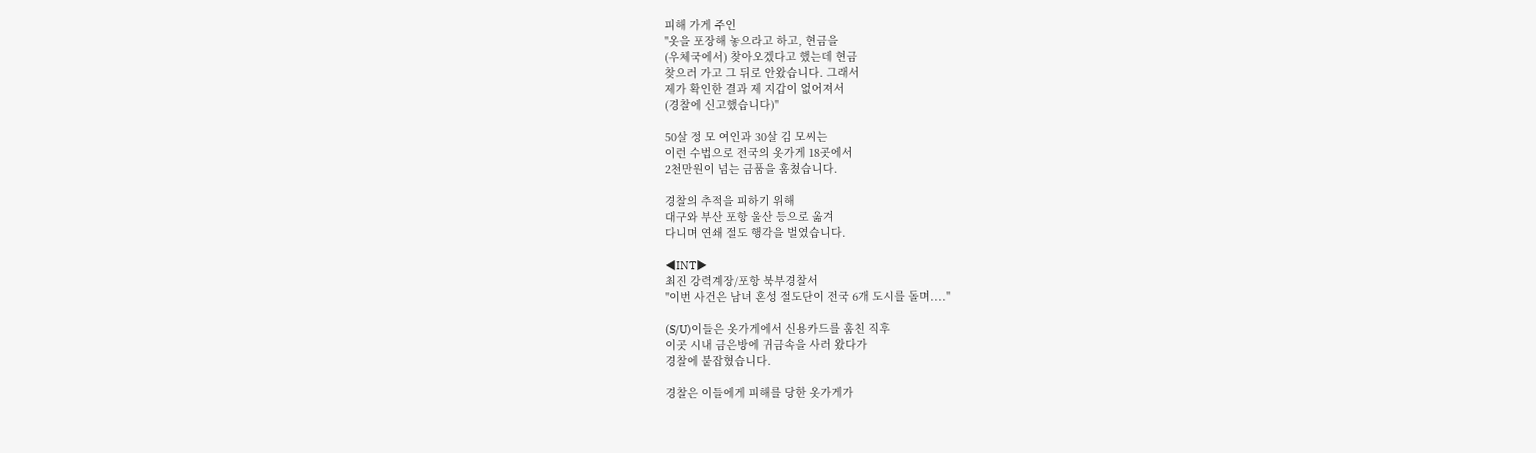피해 가게 주인
"옷을 포장해 놓으라고 하고, 현금을
(우체국에서) 찾아오겠다고 했는데 현금
찾으러 가고 그 뒤로 안왔습니다. 그래서
제가 확인한 결과 제 지갑이 없어져서
(경찰에 신고했습니다)"

50살 정 모 여인과 30살 김 모씨는
이런 수법으로 전국의 옷가게 18곳에서
2천만원이 넘는 금품을 훔쳤습니다.

경찰의 추적을 피하기 위해
대구와 부산 포항 울산 등으로 옮겨
다니며 연쇄 절도 행각을 벌였습니다.

◀INT▶
최진 강력계장/포항 북부경찰서
"이번 사건은 남녀 혼성 절도단이 전국 6개 도시를 돌며...."

(S/U)이들은 옷가게에서 신용카드를 훔친 직후
이곳 시내 금은방에 귀금속을 사러 왔다가
경찰에 붙잡혔습니다.

경찰은 이들에게 피해를 당한 옷가게가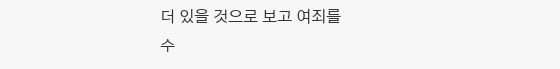더 있을 것으로 보고 여죄를
수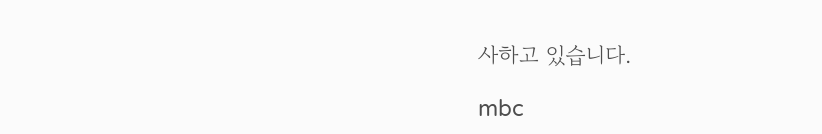사하고 있습니다.

mbc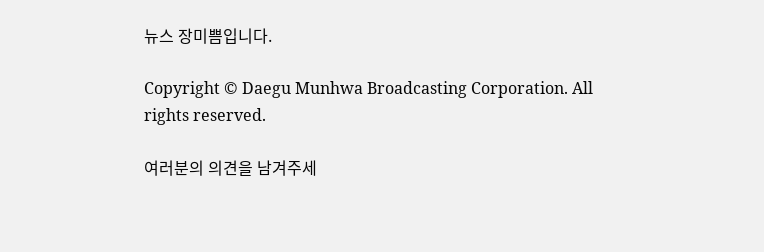뉴스 장미쁨입니다.

Copyright © Daegu Munhwa Broadcasting Corporation. All rights reserved.

여러분의 의견을 남겨주세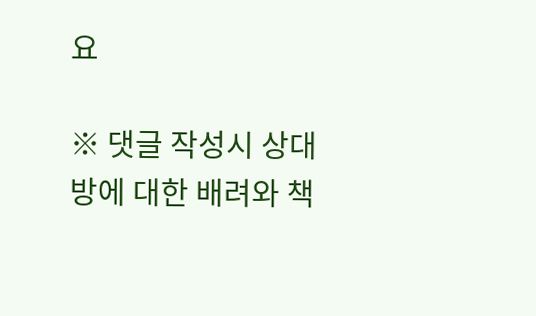요

※ 댓글 작성시 상대방에 대한 배려와 책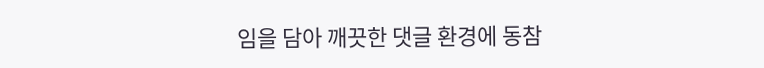임을 담아 깨끗한 댓글 환경에 동참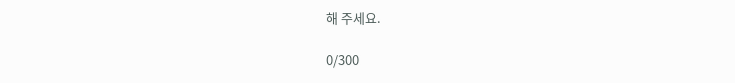해 주세요.

0/300